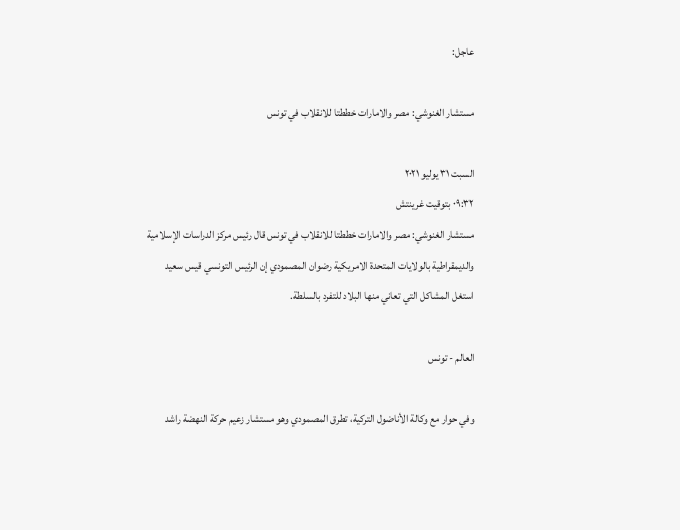عاجل:

مستشار الغنوشي: مصر والامارات خططتا للانقلاب في تونس

السبت ٣١ يوليو ٢٠٢١
٠٩:٣٢ بتوقيت غرينتش
مستشار الغنوشي: مصر والامارات خططتا للانقلاب في تونس قال رئيس مركز الدراسات الإسلامية والديمقراطية بالولايات المتحدة الامريكية رضوان المصمودي إن الرئيس التونسي قيس سعيد استغل المشاكل التي تعاني منها البلاد للتفرد بالسلطة.

العالم - تونس

وفي حوار مع وكالة الأناضول التركية، تطرق المصمودي وهو مستشار زعيم حركة النهضة راشد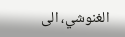الغنوشي، الى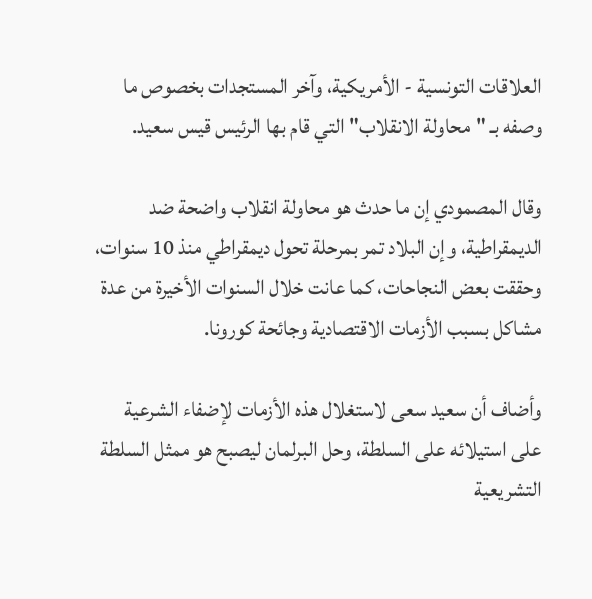العلاقات التونسية - الأمريكية، وآخر المستجدات بخصوص ما وصفه بـ "محاولة الانقلاب" التي قام بها الرئيس قيس سعيد.

وقال المصمودي إن ما حدث هو محاولة انقلاب واضحة ضد الديمقراطية، وإن البلاد تمر بمرحلة تحول ديمقراطي منذ 10 سنوات، وحققت بعض النجاحات، كما عانت خلال السنوات الأخيرة من عدة مشاكل بسبب الأزمات الاقتصادية وجائحة كورونا.

وأضاف أن سعيد سعى لاستغلال هذه الأزمات لإضفاء الشرعية على استيلائه على السلطة، وحل البرلمان ليصبح هو ممثل السلطة التشريعية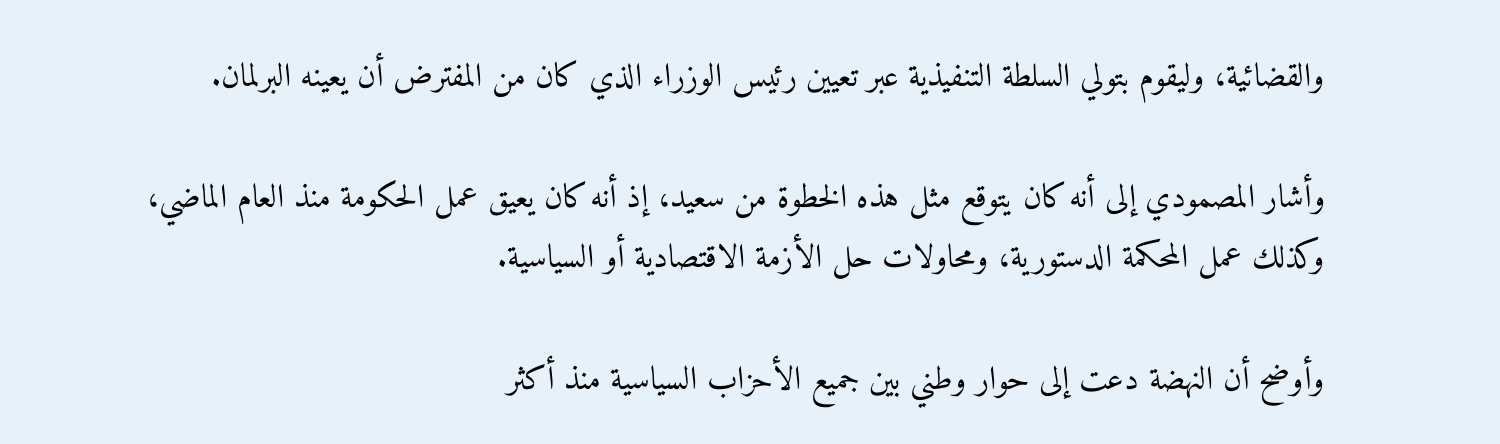والقضائية، وليقوم بتولي السلطة التنفيذية عبر تعيين رئيس الوزراء الذي كان من المفترض أن يعينه البرلمان.

وأشار المصمودي إلى أنه كان يتوقع مثل هذه الخطوة من سعيد، إذ أنه كان يعيق عمل الحكومة منذ العام الماضي، وكذلك عمل المحكمة الدستورية، ومحاولات حل الأزمة الاقتصادية أو السياسية.

وأوضح أن النهضة دعت إلى حوار وطني بين جميع الأحزاب السياسية منذ أكثر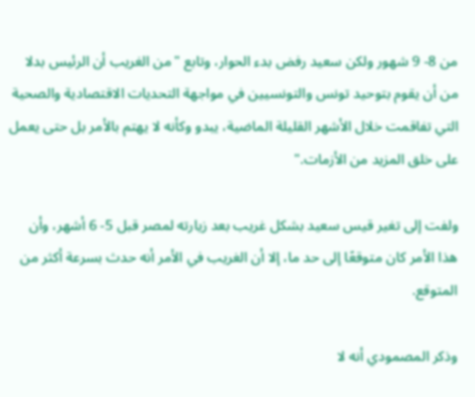من 8- 9 شهور ولكن سعيد رفض بدء الحوار، وتابع "من الغريب أن الرئيس بدلا من أن يقوم بتوحيد تونس والتونسيين في مواجهة التحديات الاقتصادية والصحية التي تفاقمت خلال الأشهر القليلة الماضية، يبدو وكأنه لا يهتم بالأمر بل حتى يعمل على خلق المزيد من الأزمات."

ولفت إلى تغير قيس سعيد بشكل غريب بعد زيارته لمصر قبل 5- 6 أشهر، وأن هذا الأمر كان متوقعًا إلى حد ما، إلا أن الغريب في الأمر أنه حدث بسرعة أكثر من المتوقع.

وذكر المصمودي أنه لا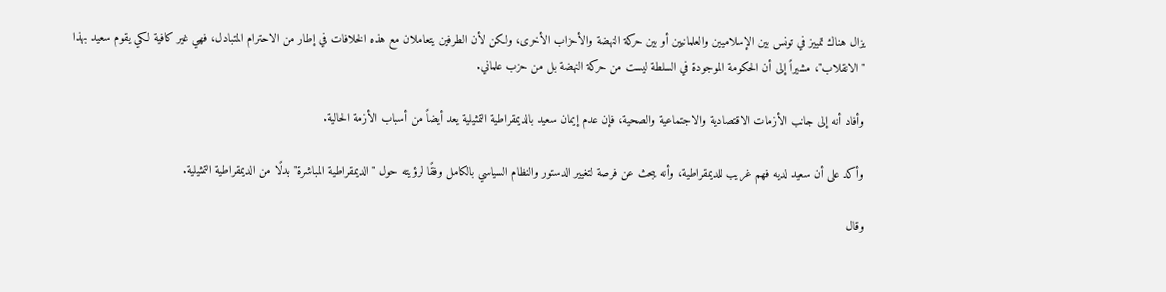يزال هناك تمييز في تونس بين الإسلاميين والعلمانيين أو بين حركة النهضة والأحزاب الأخرى، ولكن لأن الطرفين يتعاملان مع هذه الخلافات في إطار من الاحترام المتبادل، فهي غير كافية لكي يقوم سعيد بهذا "الانقلاب"، مشيراً إلى أن الحكومة الموجودة في السلطة ليست من حركة النهضة بل من حزب علماني.

وأفاد أنه إلى جانب الأزمات الاقتصادية والاجتماعية والصحية، فإن عدم إيمان سعيد بالديمقراطية التمثيلية يعد أيضاً من أسباب الأزمة الحالية.

وأكد على أن سعيد لديه فهم غريب للديمقراطية، وأنه يبحث عن فرصة لتغيير الدستور والنظام السياسي بالكامل وفقًا لرؤيته حول "الديمقراطية المباشرة" بدلًا من الديمقراطية التمثيلية.

وقال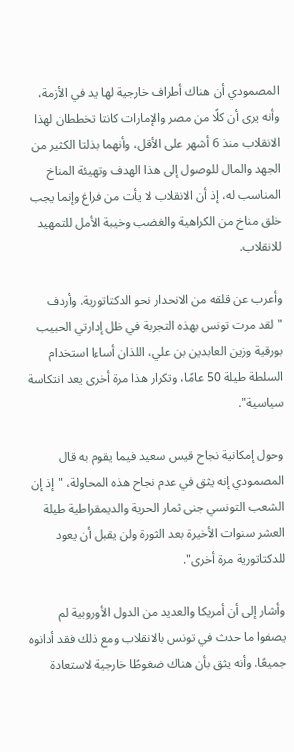المصمودي أن هناك أطراف خارجية لها يد في الأزمة، وأنه يرى أن كلًا من مصر والإمارات كانتا تخططان لهذا الانقلاب منذ 6 أشهر على الأقل، وأنهما بذلتا الكثير من الجهد والمال للوصول إلى هذا الهدف وتهيئة المناخ المناسب له، إذ أن الانقلاب لا يأت من فراغ وإنما يجب خلق مناخ من الكراهية والغضب وخيبة الأمل للتمهيد للانقلاب.

وأعرب عن قلقه من الانحدار نحو الدكتاتورية. وأردف "لقد مرت تونس بهذه التجربة في ظل إدارتي الحبيب بورقية وزين العابدين بن علي، اللذان أساءا استخدام السلطة طيلة 50 عامًا، وتكرار هذا مرة أخرى يعد انتكاسة سياسية".

وحول إمكانية نجاح قيس سعيد فيما يقوم به قال المصمودي إنه يثق في عدم نجاح هذه المحاولة، "إذ إن الشعب التونسي جنى ثمار الحرية والديمقراطية طيلة العشر سنوات الأخيرة بعد الثورة ولن يقبل أن يعود للدكتاتورية مرة أخرى".

وأشار إلى أن أمريكا والعديد من الدول الأوروبية لم يصفوا ما حدث في تونس بالانقلاب ومع ذلك فقد أدانوه جميعًا. وأنه يثق بأن هناك ضغوطًا خارجية لاستعادة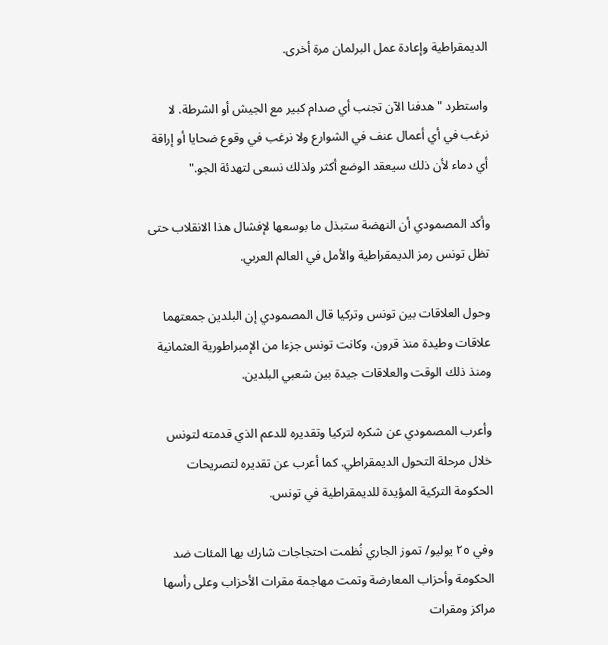الديمقراطية وإعادة عمل البرلمان مرة أخرى.

واستطرد "هدفنا الآن تجنب أي صدام كبير مع الجيش أو الشرطة. لا نرغب في أي أعمال عنف في الشوارع ولا نرغب في وقوع ضحايا أو إراقة أي دماء لأن ذلك سيعقد الوضع أكثر ولذلك نسعى لتهدئة الجو."

وأكد المصمودي أن النهضة ستبذل ما بوسعها لإفشال هذا الانقلاب حتى تظل تونس رمز الديمقراطية والأمل في العالم العربي.

وحول العلاقات بين تونس وتركيا قال المصمودي إن البلدين جمعتهما علاقات وطيدة منذ قرون، وكانت تونس جزءا من الإمبراطورية العثمانية ومنذ ذلك الوقت والعلاقات جيدة بين شعبي البلدين.

وأعرب المصمودي عن شكره لتركيا وتقديره للدعم الذي قدمته لتونس خلال مرحلة التحول الديمقراطي. كما أعرب عن تقديره لتصريحات الحكومة التركية المؤيدة للديمقراطية في تونس.

وفي ٢٥ يوليو/ تموز الجاري نُظمت احتجاجات شارك بها المئات ضد الحكومة وأحزاب المعارضة وتمت مهاجمة مقرات الأحزاب وعلى رأسها مراكز ومقرات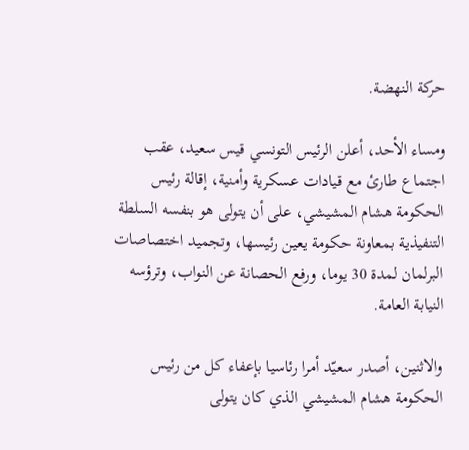حركة النهضة.

ومساء الأحد، أعلن الرئيس التونسي قيس سعيد، عقب اجتماع طارئ مع قيادات عسكرية وأمنية، إقالة رئيس الحكومة هشام المشيشي، على أن يتولى هو بنفسه السلطة التنفيذية بمعاونة حكومة يعين رئيسها، وتجميد اختصاصات البرلمان لمدة 30 يوما، ورفع الحصانة عن النواب، وترؤسه النيابة العامة.

والاثنين، أصدر سعيّد أمرا رئاسيا بإعفاء كل من رئيس الحكومة هشام المشيشي الذي كان يتولى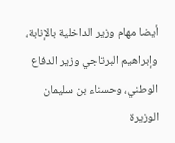أيضا مهام وزير الداخلية بالإنابة، وإبراهيم البرتاجي وزير الدفاع الوطني، وحسناء بن سليمان الوزيرة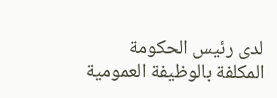لدى رئيس الحكومة المكلفة بالوظيفة العمومية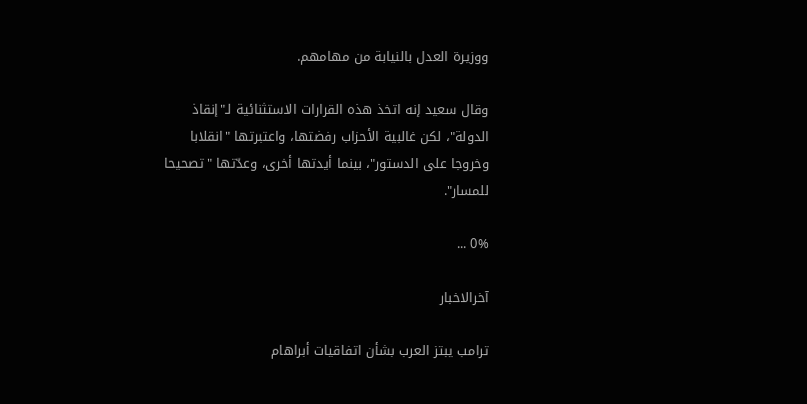ووزيرة العدل بالنيابة من مهامهم.

وقال سعيد إنه اتخذ هذه القرارات الاستثنائية لـ"إنقاذ الدولة"، لكن غالبية الأحزاب رفضتها، واعتبرتها "انقلابا وخروجا على الدستور"، بينما أيدتها أخرى، وعدّتها "تصحيحا للمسار".

0% ...

آخرالاخبار

ترامب يبتز العرب بشأن اتفاقيات أبراهام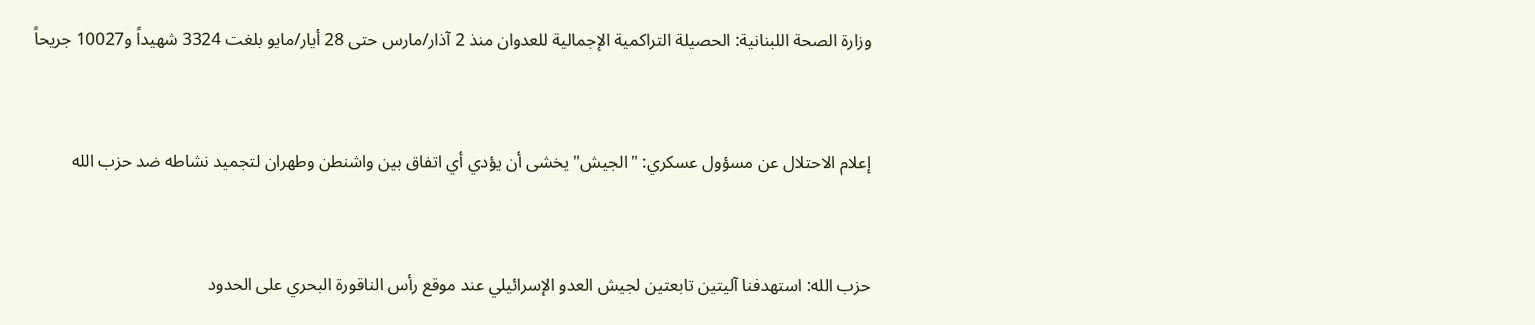وزارة الصحة اللبنانية: الحصيلة التراكمية الإجمالية للعدوان منذ 2 آذار/مارس حتى 28 أيار/مايو بلغت 3324 شهيداً و10027 جريحاً


إعلام الاحتلال عن مسؤول عسكري: "الجيش" يخشى أن يؤدي أي اتفاق بين واشنطن وطهران لتجميد نشاطه ضد حزب الله


حزب الله: استهدفنا آليتين تابعتين لجيش العدو الإسرائيلي عند موقع رأس الناقورة البحري على الحدود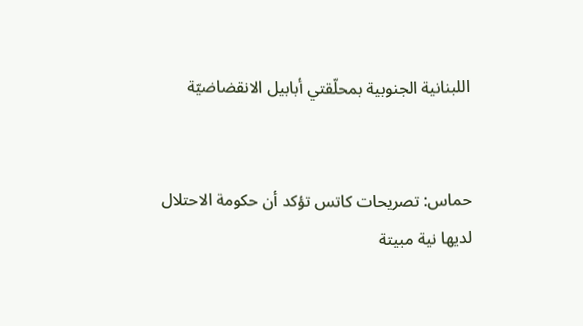اللبنانية الجنوبية بمحلّقتي أبابيل الانقضاضيّة


حماس: تصريحات كاتس تؤكد أن حكومة الاحتلال لديها نية مبيتة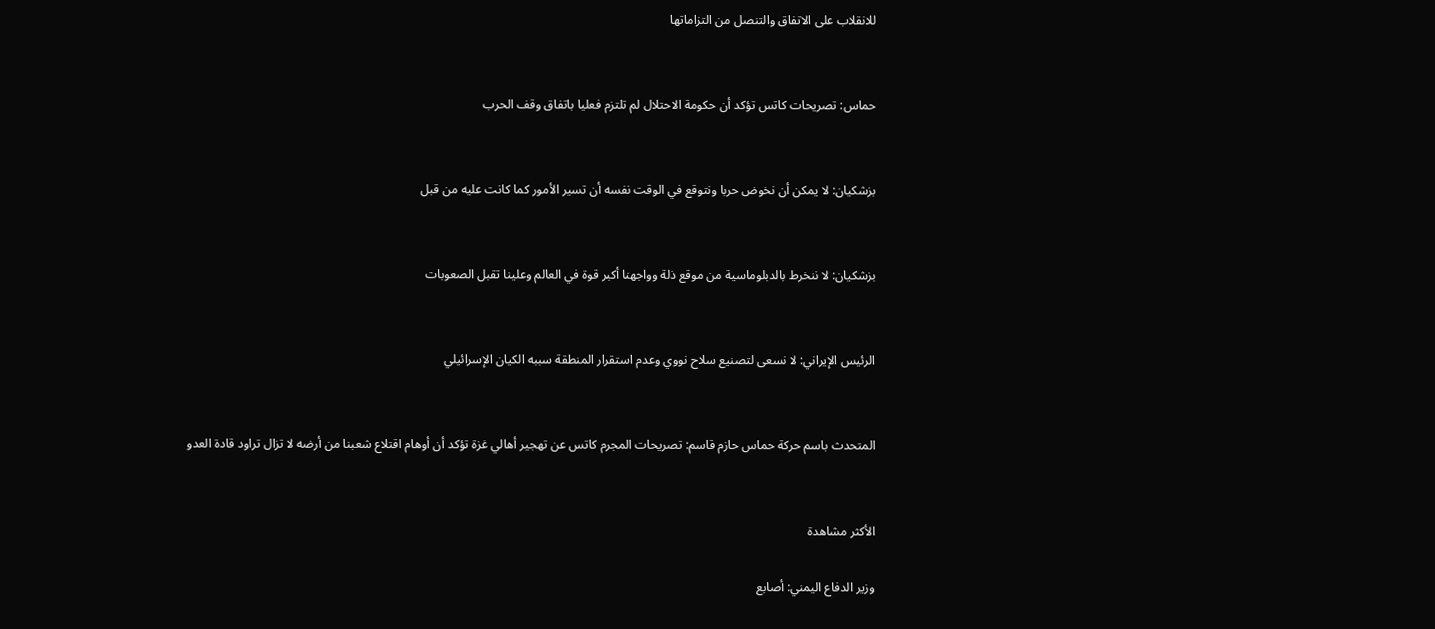للانقلاب على الاتفاق والتنصل من التزاماتها


حماس: تصريحات كاتس تؤكد أن حكومة الاحتلال لم تلتزم فعليا باتفاق وقف الحرب


بزشكيان: لا يمكن أن نخوض حربا ونتوقع في الوقت نفسه أن تسير الأمور كما كانت عليه من قبل


بزشكيان: لا ننخرط بالدبلوماسية من موقع ذلة وواجهنا أكبر قوة في العالم وعلينا تقبل الصعوبات


الرئيس الإيراني: لا نسعى لتصنيع سلاح نووي وعدم استقرار المنطقة سببه الكيان الإسرائيلي


المتحدث باسم حركة حماس حازم قاسم: تصريحات المجرم كاتس عن تهجير أهالي غزة تؤكد أن أوهام اقتلاع شعبنا من أرضه لا تزال تراود قادة العدو


الأكثر مشاهدة

وزير الدفاع اليمني: أصابع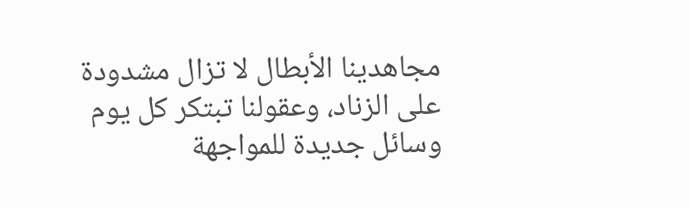مجاهدينا الأبطال لا تزال مشدودة على الزناد، وعقولنا تبتكر كل يوم وسائل جديدة للمواجهة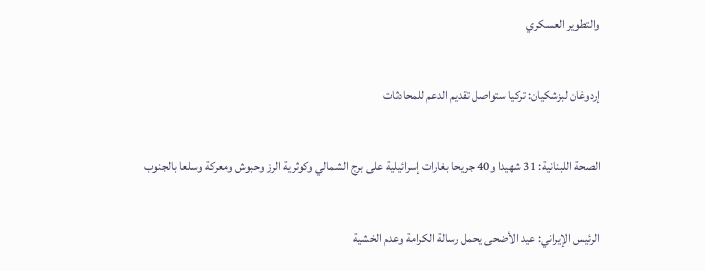والتطوير العسكري


إردوغان لبزشكيان: تركيا ستواصل تقديم الدعم للمحادثات


الصحة اللبنانية: 31 شهيدا و40 جريحا بغارات إسرائيلية على برج الشمالي وكوثرية الرز وحبوش ومعركة وسلعا بالجنوب


الرئيس الإيراني: عيد الأضحى يحمل رسالة الكرامة وعدم الخشية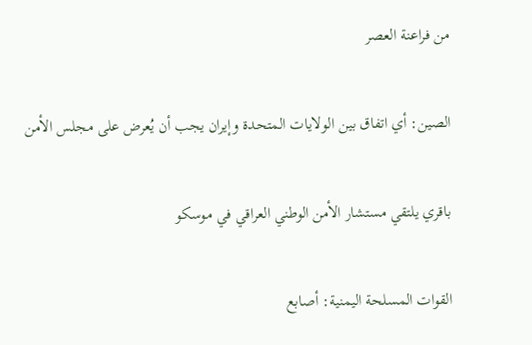من فراعنة العصر


الصين: أي اتفاق بين الولايات المتحدة وإيران يجب أن يُعرض على مجلس الأمن


باقري يلتقي مستشار الأمن الوطني العراقي في موسكو


القوات المسلحة اليمنية: أصابع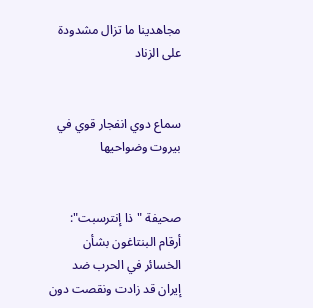مجاهدينا ما تزال مشدودة على الزناد


سماع دوي انفجار قوي في بيروت وضواحيها


صحيفة "ذا إنترسبت": أرقام البنتاغون بشأن الخسائر في الحرب ضد إيران قد زادت ونقصت دون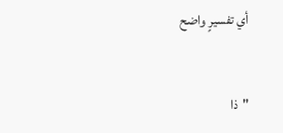أي تفسيرٍ واضح


"ذا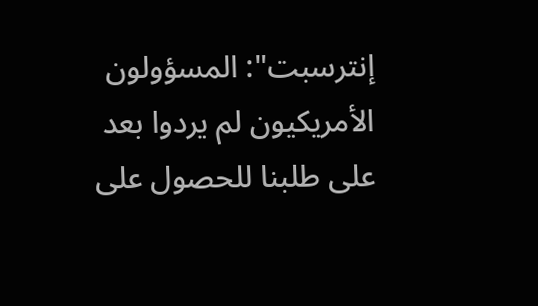إنترسبت": المسؤولون الأمريكيون لم يردوا بعد على طلبنا للحصول على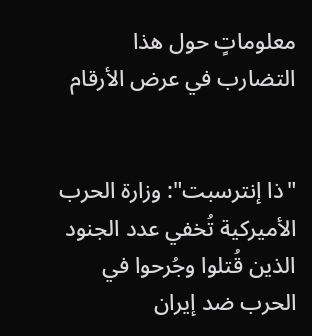معلوماتٍ حول هذا التضارب في عرض الأرقام


"ذا إنترسبت": وزارة الحرب الأميركية تُخفي عدد الجنود الذين قُتلوا وجُرحوا في الحرب ضد إيران